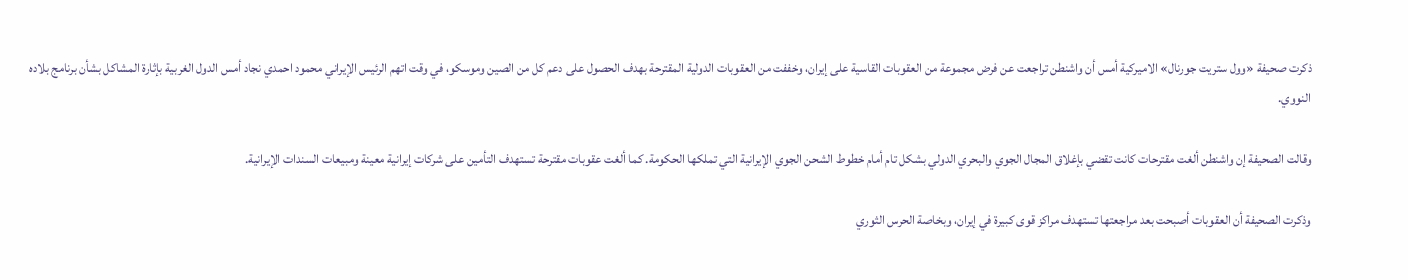ذكرت صحيفة «وول ستريت جورنال» الاميركية أمس أن واشنطن تراجعت عن فرض مجموعة من العقوبات القاسية على إيران، وخففت من العقوبات الدولية المقترحة بهدف الحصول على دعم كل من الصين وموسكو، في وقت اتهم الرئيس الإيراني محمود احمدي نجاد أمس الدول الغربية بإثارة المشاكل بشأن برنامج بلاده النووي.

وقالت الصحيفة إن واشنطن ألغت مقترحات كانت تقضي بإغلاق المجال الجوي والبحري الدولي بشكل تام أمام خطوط الشحن الجوي الإيرانية التي تملكها الحكومة. كما ألغت عقوبات مقترحة تستهدف التأمين على شركات إيرانية معينة ومبيعات السندات الإيرانية.

وذكرت الصحيفة أن العقوبات أصبحت بعد مراجعتها تستهدف مراكز قوى كبيرة في إيران، وبخاصة الحرس الثوري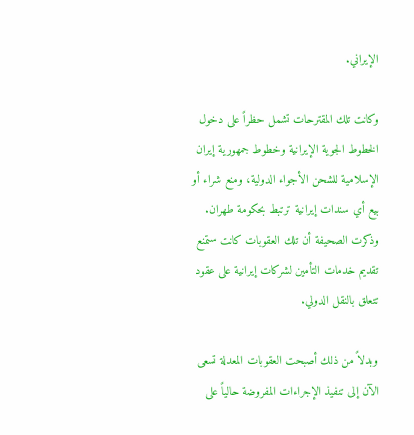الإيراني.

وكانت تلك المقترحات تشمل حظراً على دخول الخطوط الجوية الإيرانية وخطوط جمهورية إيران الإسلامية للشحن الأجواء الدولية، ومنع شراء أو بيع أي سندات إيرانية ترتبط بحكومة طهران. وذكرت الصحيفة أن تلك العقوبات كانت ستمنع تقديم خدمات التأمين لشركات إيرانية على عقود تتعلق بالنقل الدولي.

وبدلاً من ذلك أصبحت العقوبات المعدلة تسعى الآن إلى تنفيذ الإجراءات المفروضة حالياً على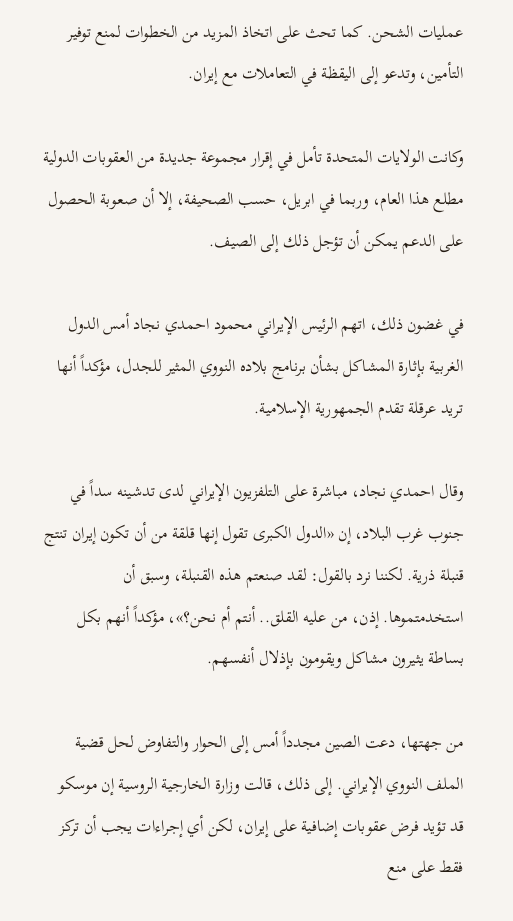عمليات الشحن. كما تحث على اتخاذ المزيد من الخطوات لمنع توفير التأمين، وتدعو إلى اليقظة في التعاملات مع إيران.

وكانت الولايات المتحدة تأمل في إقرار مجموعة جديدة من العقوبات الدولية مطلع هذا العام، وربما في ابريل، حسب الصحيفة، إلا أن صعوبة الحصول على الدعم يمكن أن تؤجل ذلك إلى الصيف.

في غضون ذلك، اتهم الرئيس الإيراني محمود احمدي نجاد أمس الدول الغربية بإثارة المشاكل بشأن برنامج بلاده النووي المثير للجدل، مؤكداً أنها تريد عرقلة تقدم الجمهورية الإسلامية.

وقال احمدي نجاد، مباشرة على التلفزيون الإيراني لدى تدشينه سداً في جنوب غرب البلاد، إن «الدول الكبرى تقول إنها قلقة من أن تكون إيران تنتج قنبلة ذرية. لكننا نرد بالقول: لقد صنعتم هذه القنبلة، وسبق أن استخدمتموها. إذن، من عليه القلق.. أنتم أم نحن؟»، مؤكداً أنهم بكل بساطة يثيرون مشاكل ويقومون بإذلال أنفسهم.

من جهتها، دعت الصين مجدداً أمس إلى الحوار والتفاوض لحل قضية الملف النووي الإيراني. إلى ذلك، قالت وزارة الخارجية الروسية إن موسكو قد تؤيد فرض عقوبات إضافية على إيران، لكن أي إجراءات يجب أن تركز فقط على منع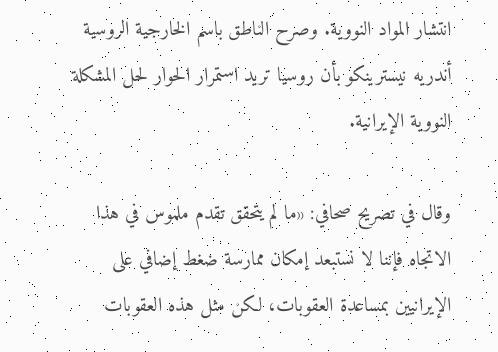انتشار المواد النووية. وصرح الناطق باسم الخارجية الروسية أندريه نيسترينكو بأن روسيا تريد استمرار الحوار لحل المشكلة النووية الإيرانية.

وقال في تصريح صحافي: «ما لم يتحقق تقدم ملموس في هذا الاتجاه فإننا لا نستبعد إمكان ممارسة ضغط إضافي على الإيرانيين بمساعدة العقوبات، لكن مثل هذه العقوبات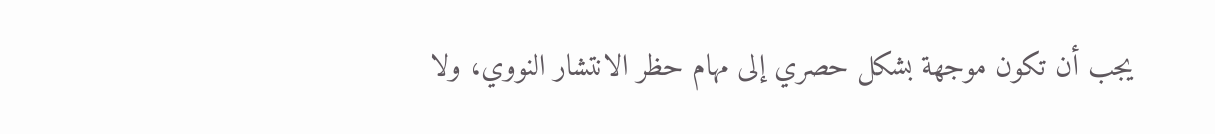يجب أن تكون موجهة بشكل حصري إلى مهام حظر الانتشار النووي، ولا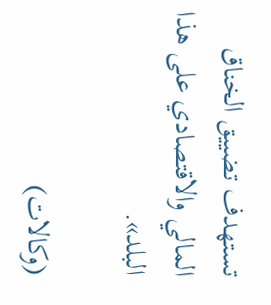تستهدف تضييق الخناق المالي والاقتصادي على هذا البلد».

(وكالات)